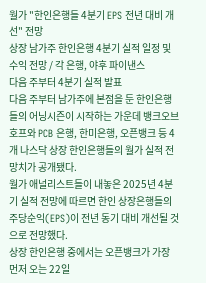월가 "한인은행들 4분기 EPS 전년 대비 개선" 전망
상장 남가주 한인은행 4분기 실적 일정 및 수익 전망 / 각 은행, 야후 파이낸스
다음 주부터 4분기 실적 발표
다음 주부터 남가주에 본점을 둔 한인은행들의 어닝시즌이 시작하는 가운데 뱅크오브호프와 PCB 은행, 한미은행, 오픈뱅크 등 4개 나스닥 상장 한인은행들의 월가 실적 전망치가 공개됐다.
월가 애널리스트들이 내놓은 2025년 4분기 실적 전망에 따르면 한인 상장은행들의 주당순익(EPS)이 전년 동기 대비 개선될 것으로 전망했다.
상장 한인은행 중에서는 오픈뱅크가 가장 먼저 오는 22일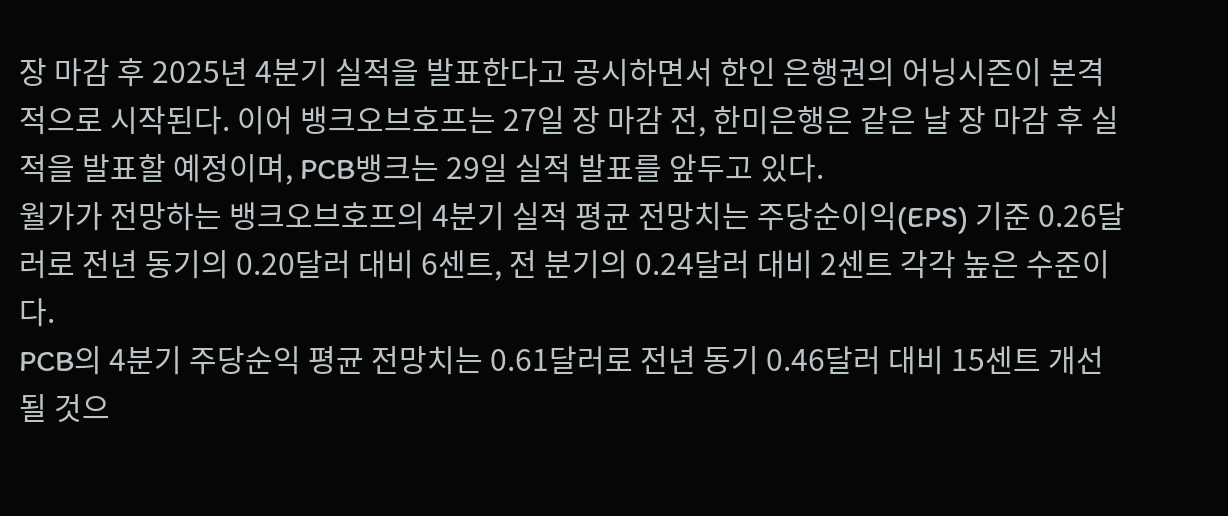장 마감 후 2025년 4분기 실적을 발표한다고 공시하면서 한인 은행권의 어닝시즌이 본격적으로 시작된다. 이어 뱅크오브호프는 27일 장 마감 전, 한미은행은 같은 날 장 마감 후 실적을 발표할 예정이며, PCB뱅크는 29일 실적 발표를 앞두고 있다.
월가가 전망하는 뱅크오브호프의 4분기 실적 평균 전망치는 주당순이익(EPS) 기준 0.26달러로 전년 동기의 0.20달러 대비 6센트, 전 분기의 0.24달러 대비 2센트 각각 높은 수준이다.
PCB의 4분기 주당순익 평균 전망치는 0.61달러로 전년 동기 0.46달러 대비 15센트 개선될 것으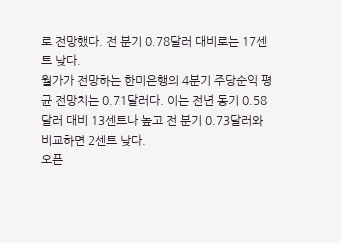로 전망했다. 전 분기 0.78달러 대비로는 17센트 낮다.
월가가 전망하는 한미은행의 4분기 주당순익 평균 전망치는 0.71달러다. 이는 전년 동기 0.58달러 대비 13센트나 높고 전 분기 0.73달러와 비교하면 2센트 낮다.
오픈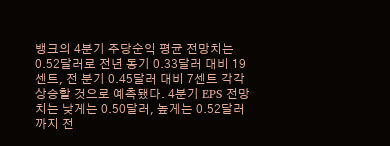뱅크의 4분기 주당순익 평균 전망치는 0.52달러로 전년 동기 0.33달러 대비 19센트, 전 분기 0.45달러 대비 7센트 각각 상승할 것으로 예측됐다. 4분기 EPS 전망치는 낮게는 0.50달러, 높게는 0.52달러까지 전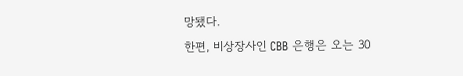망됐다.
한편, 비상장사인 CBB 은행은 오는 30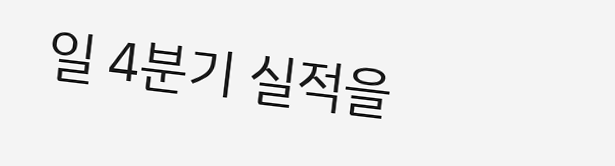일 4분기 실적을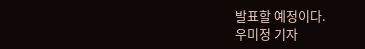발표할 예정이다.
우미정 기자